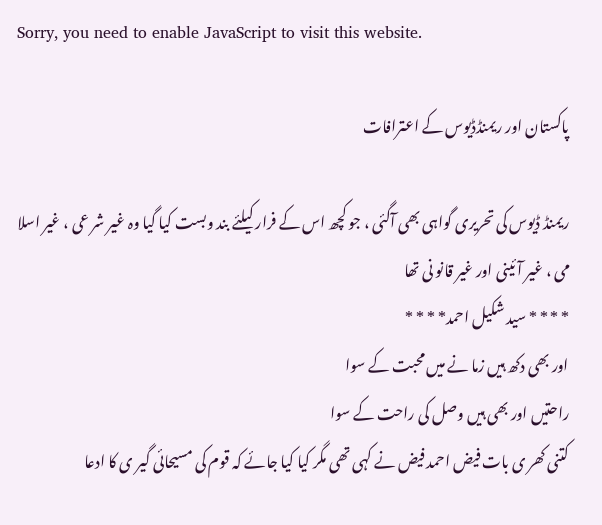Sorry, you need to enable JavaScript to visit this website.

پاکستان اور ریمنڈڈیوس کے اعترافات

ریمنڈ ڈیوس کی تحریری گواہی بھی آگئی ، جو کچھ اس کے فرار کیلئے بند وبست کیا گیا وہ غیر شر عی ، غیر اسلا می ، غیر آئینی اور غیر قانو نی تھا
* * * * سید شکیل احمد* * * *
اور بھی دکھ ہیں زما نے میں محبت کے سوا
راحتیں اور بھی ہیں وصل کی راحت کے سوا
کتنی کھر ی بات فیض احمد فیض نے کہی تھی مگر کیا کیا جائے کہ قوم کی مسیحائی گیر ی کا ادعا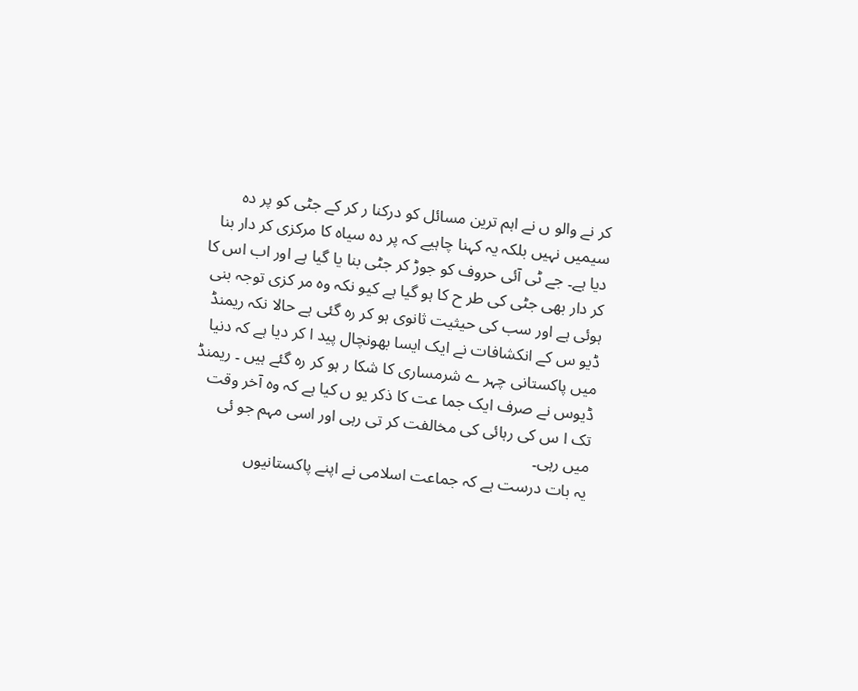کر نے والو ں نے اہم ترین مسائل کو درکنا ر کر کے جٹی کو پر دہ سیمیں نہیں بلکہ یہ کہنا چاہیے کہ پر دہ سیاہ کا مرکزی کر دار بنا دیا ہے۔ جے ٹی آئی حروف کو جوڑ کر جٹی بنا یا گیا ہے اور اب اس کا کر دار بھی جٹی کی طر ح کا ہو گیا ہے کیو نکہ وہ مر کزی توجہ بنی ہوئی ہے اور سب کی حیثیت ثانوی ہو کر رہ گئی ہے حالا نکہ ریمنڈ ڈیو س کے انکشافات نے ایک ایسا بھونچال پید ا کر دیا ہے کہ دنیا میں پاکستانی چہر ے شرمساری کا شکا ر ہو کر رہ گئے ہیں ۔ ریمنڈ ڈیوس نے صرف ایک جما عت کا ذکر یو ں کیا ہے کہ وہ آخر وقت تک ا س کی رہائی کی مخالفت کر تی رہی اور اسی مہم جو ئی میں رہی۔
یہ بات درست ہے کہ جماعت اسلامی نے اپنے پاکستانیوں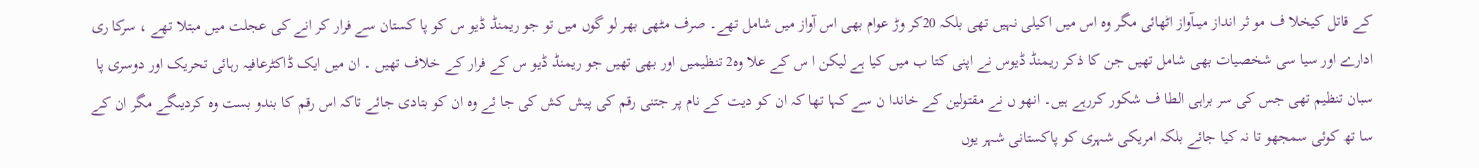کے قاتل کیخلا ف مو ثر انداز میںآواز اٹھائی مگر وہ اس میں اکیلی نہیں تھی بلکہ 20کر وڑ عوام بھی اس آواز میں شامل تھے۔ صرف مٹھی بھر لو گوں میں تو جو ریمنڈ ڈیو س کو پا کستان سے فرار کر انے کی عجلت میں مبتلا تھے ، سرکا ری ادارے اور سیا سی شخصیات بھی شامل تھیں جن کا ذکر ریمنڈ ڈیوس نے اپنی کتا ب میں کیا ہے لیکن ا س کے علا وہ2 تنظیمیں اور بھی تھیں جو ریمنڈ ڈیو س کے فرار کے خلاف تھیں ۔ ان میں ایک ڈاکٹرعافیہ رہائی تحریک اور دوسری پا سبان تنظیم تھی جس کی سر براہی الطا ف شکور کررہے ہیں۔ انھو ں نے مقتولین کے خاندا ن سے کہا تھا کہ ان کو دیت کے نام پر جتنی رقم کی پیش کش کی جا ئے وہ ان کو بتادی جائے تاکہ اس رقم کا بندو بست وہ کردیںگے مگر ان کے سا تھ کوئی سمجھو تا نہ کیا جائے بلکہ امریکی شہری کو پاکستانی شہر یوں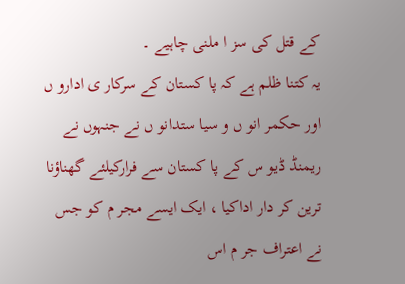کے قتل کی سز ا ملنی چاہیے ۔
یہ کتنا ظلم ہے کہ پا کستان کے سرکار ی ادارو ں اور حکمر انو ں و سیا ستدانو ں نے جنہوں نے ریمنڈ ڈیو س کے پا کستان سے فرارکیلئے گھناؤنا ترین کر دار اداکیا ، ایک ایسے مجر م کو جس نے اعتراف جر م اس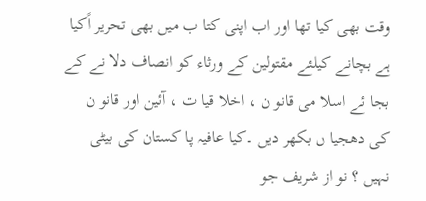وقت بھی کیا تھا اور اب اپنی کتا ب میں بھی تحریر اًکیا ہے بچانے کیلئے مقتولین کے ورثاء کو انصاف دلا نے کے بجا ئے اسلا می قانو ن ، اخلا قیا ت ، آئین اور قانو ن کی دھجیا ں بکھر دیں ۔کیا عافیہ پا کستان کی بیٹی نہیں ؟ نو از شریف جو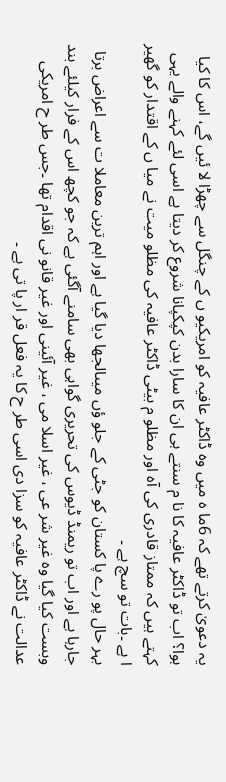یہ دعویٰ کرتے تھے کہ 6ما ہ میں وہ ڈاکٹر عافیہ کو امریکیو ں کے چنگل سے چھڑا لا ئیں گے، اس کا کیا ہوا؟ اب تو ڈاکٹر عافیہ کا نا م سنتے ہی ان کا سارا بدن کپکپانا شروع کر دیتا ہے اسی لئے کہنے والے یہی کہتے ہیں کہ ممتاز قادری کی آہ اور مظلو م بیٹی ڈاکٹر عافیہ کی مظلو میت نے میا ں کے اقتدار کو گھیر ا ہے ۔بات تو سچ ہے ۔
بہر حال پو رے پا کستان کو جٹی کے جلو ؤں میںالجھا دیا گیا ہے اور اہم ترین معاملا ت سے اعراض برتا جارہا ہے اور اب تو ریمنڈ ڈیوس کی تحریری گواہی بھی سامنے آگئی ہے کہ جو کچھ اس کے فرار کیلئے بند وبست کیا گیا وہ غیر شر عی ، غیر اسلا می ، غیر آئینی اور غیر قانو نی اقدام تھا ۔جس طر ح امریکی عدالت نے ڈاکٹر عافیہ کو سزا دی اسی طر ح کا یہ فعل قر ار پا تی ہے ۔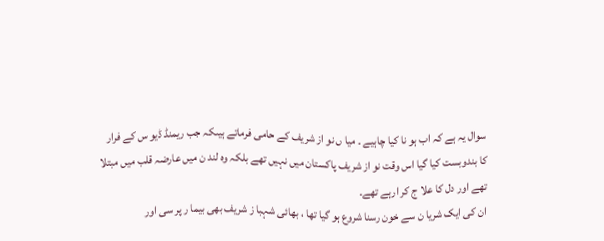سوال یہ ہے کہ اب ہو نا کیا چاہیے ۔ میا ں نو از شریف کے حامی فرماتے ہیںکہ جب ریمنڈ ڈیو س کے فرار کا بندوبست کیا گیا اس وقت نو از شریف پاکستان میں نہیں تھے بلکہ وہ لند ن میں عارضہ قلب میں مبتلا تھے اور دل کا علا ج کر ارہے تھے۔
ان کی ایک شریا ن سے خون رسنا شروع ہو گیا تھا ، بھائی شہبا ز شریف بھی بیما ر پر سی اور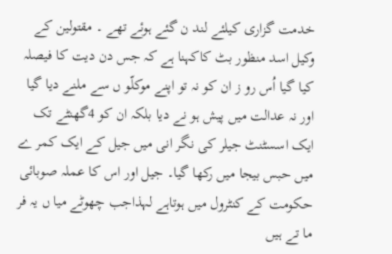خدمت گزاری کیلئے لند ن گئے ہوئے تھے ۔ مقتولین کے وکیل اسد منظور بٹ کاکہنا ہے کہ جس دن دیت کا فیصلہ کیا گیا اُس رو ز ان کو نہ تو اپنے موکلّو ں سے ملنے دیا گیا اور نہ عدالت میں پیش ہو نے دیا بلکہ ان کو 4گھنٹے تک ایک اسسٹنٹ جیلر کی نگر انی میں جیل کے ایک کمر ے میں حبس بیجا میں رکھا گیا۔ جیل اور اس کا عملہ صوبائی حکومت کے کنٹرول میں ہوتاہے لہذاجب چھوٹے میا ں یہ فر ما تے ہیں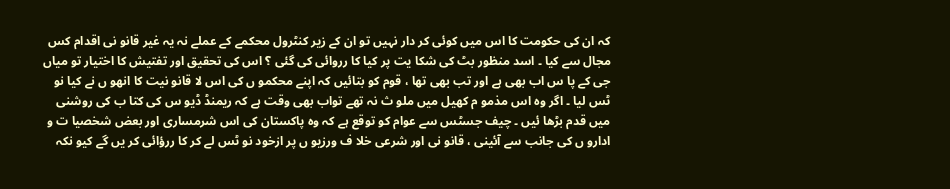کہ ان کی حکومت کا اس میں کوئی کر دار نہیں تو ان کے زیر کنٹرول محکمے کے عملے نہ یہ غیر قانو نی اقدام کس مجال سے کیا ۔ اسد منظور بٹ کی شکا یت پر کیا کا رروائی کی گئی ؟ اس کی تحقیق اور تفتیش کا اختیار تو میاں جی کے پا س اب بھی ہے اور تب بھی تھا ، قوم کو بتائیں کہ اپنے محکمو ں کی اس لا قانو نیت کا انھو ں نے کیا نو ٹس لیا ۔ اگر وہ اس مذمو م کھیل میں ملو ث نہ تھے تواب بھی وقت ہے کہ ریمنڈ ڈیو س کی کتا ب کی روشنی میں قدم بڑھا ئیں ۔ چیف جسٹس سے عوام کو توقع ہے کہ وہ پاکستان کی اس شرمساری اور بعض شخصیا ت و ادارو ں کی جانب سے آئینی ، قانو نی اور شرعی خلا ف ورزیو ں پر ازخود نو ٹس لے کر کا ررؤائی کر یں گے کیو نکہ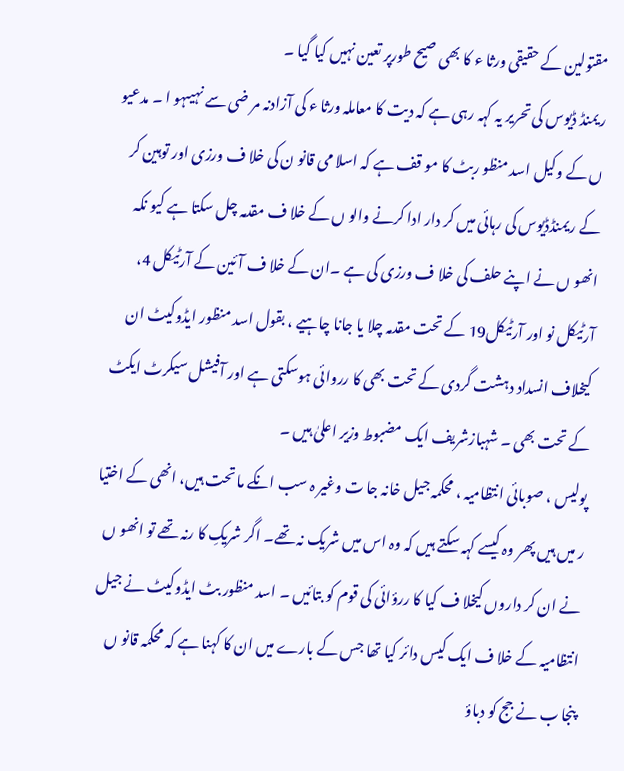مقتولین کے حقیقی ورثا ء کا بھی صیح طورپر تعین نہیں کیا گیا ۔
ریمنڈ ڈیوس کی تحریر یہ کہہ رہی ہے کہ دیت کا معاملہ ورثا ء کی آزادنہ مر ضی سے نہیںہو ا ۔ مدعیو ں کے وکیل اسد منظو ربٹ کا مو قف ہے کہ اسلا می قانو ن کی خلا ف ورزی اور توہین کر کے ریمنڈڈیوس کی رہائی میں کر دار ادا کرنے والو ں کے خلا ف مقدمہ چل سکتا ہے کیو نکہ انھو ں نے اپنے حلف کی خلا ف ورزی کی ہے ۔ان کے خلا ف آئین کے آرٹیکل 4، آرٹیکل نو اور آرٹیکل19 کے تحت مقدمہ چلا یا جانا چاہیے ، بقول اسد منظور ایڈوکیٹ ان کیخلاف انسداد دہشت گردی کے تحت بھی کا رروائی ہوسکتی ہے اور آفیشل سیکرٹ ایکٹ کے تحت بھی ۔ شہبازشریف ایک مضبوط وزیر اعلیٰ ہیں ۔
پولیس ، صوبائی انتظامیہ ، محکمہ جیل خانہ جا ت وغیر ہ سب انکے ما تحت ہیں، انھی کے اختیا ر میں ہیں پھر وہ کیسے کہہ سکتے ہیں کہ وہ اس میں شریک نہ تھے۔ اگر شریکِ کا رنہ تھے تو انھو ں نے ان کر داروں کیخلا ف کیا کا ررؤائی کی قوم کو بتائیں ۔ اسد منظور بٹ ایڈوکیٹ نے جیل انتظامیہ کے خلا ف ایک کیس دائر کیا تھا جس کے بارے میں ان کا کہنا ہے کہ محکمہ قانو ں پنجا ب نے جج کو دباؤ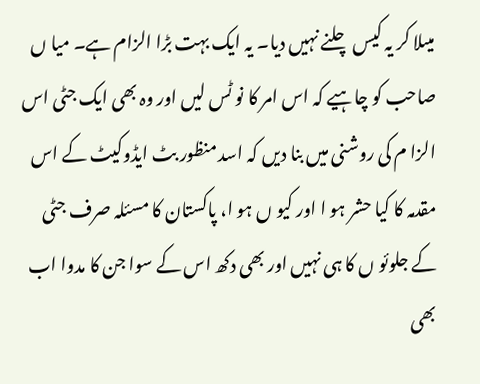میںلا کر یہ کیس چلنے نہیں دیا۔ یہ ایک بہت بڑا الزام ہے۔ میا ں صاحب کو چاہیے کہ اس امر کا نو ٹس لیں اور وہ بھی ایک جٹی اس الزا م کی روشنی میں بنا دیں کہ اسد منظور بٹ ایڈوکیٹ کے اس مقدمہ کا کیا حشر ہو ا اور کیو ں ہو ا، پاکستان کا مسئلہ صرف جٹی کے جلوئو ں کا ہی نہیں اور بھی دکھ اس کے سوا جن کا مدوا اب بھی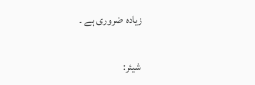زیادہ ضروری ہے ۔

شیئر: